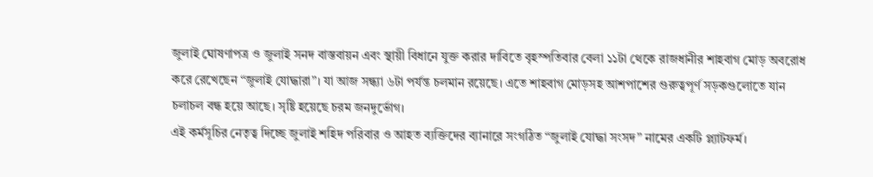জুলাই ঘোষণাপত্র ও জুলাই সনদ বাস্তবায়ন এবং স্থায়ী বিধানে যুক্ত করার দাবিতে বৃহস্পতিবার বেলা ১১টা থেকে রাজধানীর শাহবাগ মোড় অবরোধ করে রেখেছেন “জুলাই যোদ্ধারা”। যা আজ সন্ধ্যা ৬টা পর্যন্ত চলমান রয়েছে। এতে শাহবাগ মোড়সহ আশপাশের গুরুত্বপূর্ণ সড়কগুলোতে যান চলাচল বন্ধ হয়ে আছে। সৃষ্টি হয়েছে চরম জনদুর্ভোগ।
এই কর্মসূচির নেতৃত্ব দিচ্ছে জুলাই শহিদ পরিবার ও আহত ব্যক্তিদের ব্যানারে সংগঠিত “জুলাই যোদ্ধা সংসদ” নামের একটি প্ল্যাটফর্ম।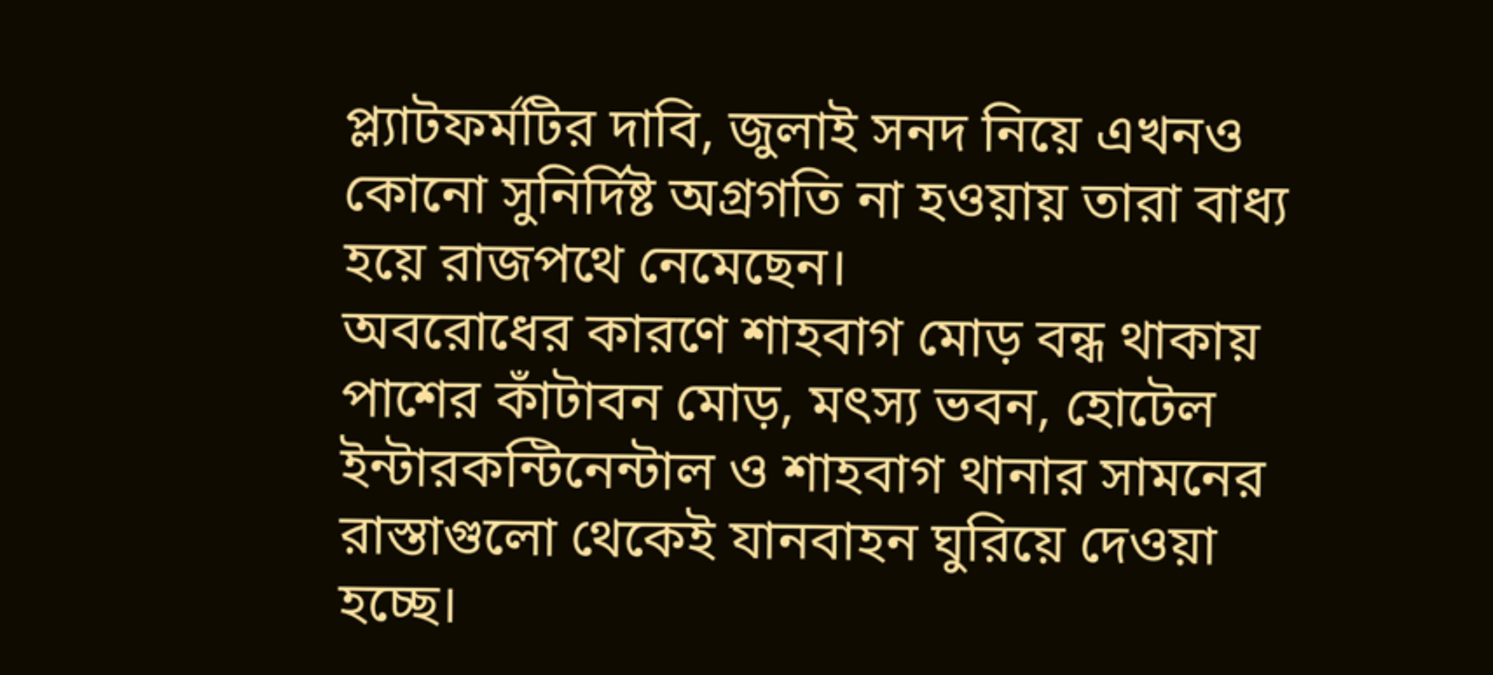প্ল্যাটফর্মটির দাবি, জুলাই সনদ নিয়ে এখনও কোনো সুনির্দিষ্ট অগ্রগতি না হওয়ায় তারা বাধ্য হয়ে রাজপথে নেমেছেন।
অবরোধের কারণে শাহবাগ মোড় বন্ধ থাকায় পাশের কাঁটাবন মোড়, মৎস্য ভবন, হোটেল ইন্টারকন্টিনেন্টাল ও শাহবাগ থানার সামনের রাস্তাগুলো থেকেই যানবাহন ঘুরিয়ে দেওয়া হচ্ছে।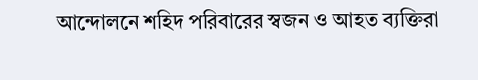আন্দোলনে শহিদ পরিবারের স্বজন ও আহত ব্যক্তিরা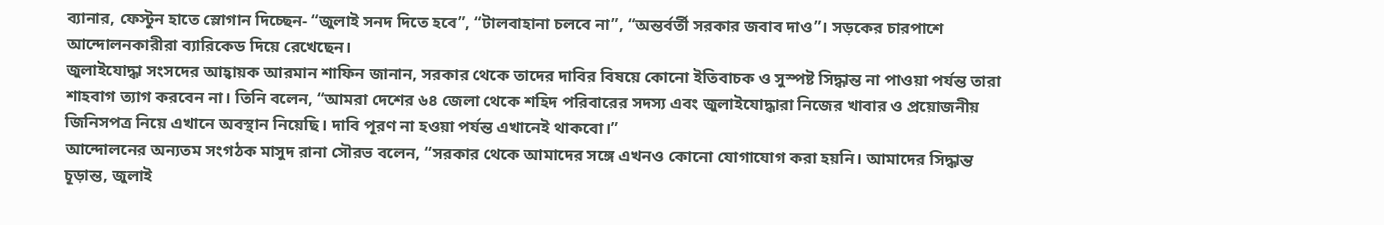ব্যানার, ফেস্টুন হাতে স্লোগান দিচ্ছেন- “জুলাই সনদ দিতে হবে”, “টালবাহানা চলবে না”, “অন্তর্বর্তী সরকার জবাব দাও”। সড়কের চারপাশে আন্দোলনকারীরা ব্যারিকেড দিয়ে রেখেছেন।
জুলাইযোদ্ধা সংসদের আহ্বায়ক আরমান শাফিন জানান, সরকার থেকে তাদের দাবির বিষয়ে কোনো ইতিবাচক ও সুস্পষ্ট সিদ্ধান্ত না পাওয়া পর্যন্ত তারা শাহবাগ ত্যাগ করবেন না। তিনি বলেন, “আমরা দেশের ৬৪ জেলা থেকে শহিদ পরিবারের সদস্য এবং জুলাইযোদ্ধারা নিজের খাবার ও প্রয়োজনীয় জিনিসপত্র নিয়ে এখানে অবস্থান নিয়েছি। দাবি পূরণ না হওয়া পর্যন্ত এখানেই থাকবো।”
আন্দোলনের অন্যতম সংগঠক মাসুদ রানা সৌরভ বলেন, “সরকার থেকে আমাদের সঙ্গে এখনও কোনো যোগাযোগ করা হয়নি। আমাদের সিদ্ধান্ত চূড়ান্ত, জুলাই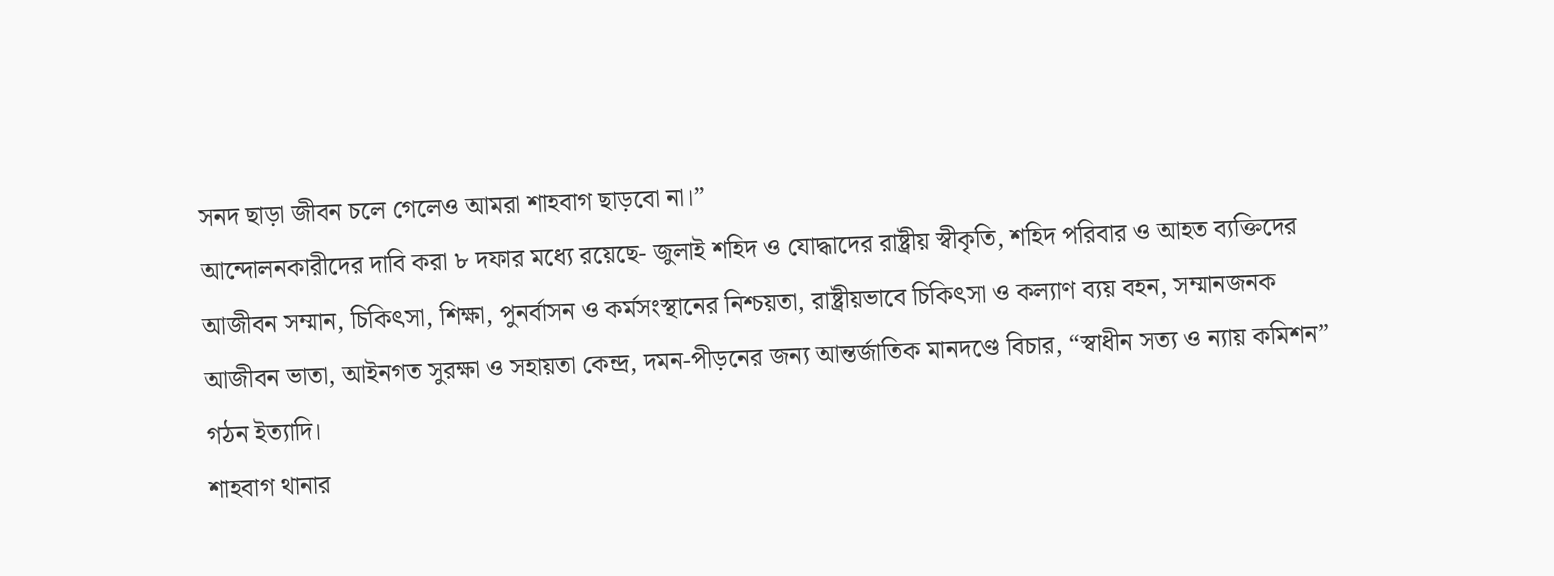সনদ ছাড়া জীবন চলে গেলেও আমরা শাহবাগ ছাড়বো না।”
আন্দোলনকারীদের দাবি করা ৮ দফার মধ্যে রয়েছে- জুলাই শহিদ ও যোদ্ধাদের রাষ্ট্রীয় স্বীকৃতি, শহিদ পরিবার ও আহত ব্যক্তিদের আজীবন সম্মান, চিকিৎসা, শিক্ষা, পুনর্বাসন ও কর্মসংস্থানের নিশ্চয়তা, রাষ্ট্রীয়ভাবে চিকিৎসা ও কল্যাণ ব্যয় বহন, সম্মানজনক আজীবন ভাতা, আইনগত সুরক্ষা ও সহায়তা কেন্দ্র, দমন-পীড়নের জন্য আন্তর্জাতিক মানদণ্ডে বিচার, “স্বাধীন সত্য ও ন্যায় কমিশন” গঠন ইত্যাদি।
শাহবাগ থানার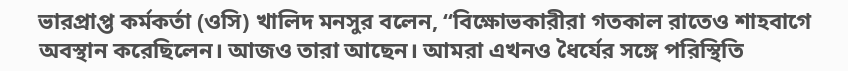ভারপ্রাপ্ত কর্মকর্তা (ওসি) খালিদ মনসুর বলেন, “বিক্ষোভকারীরা গতকাল রাতেও শাহবাগে অবস্থান করেছিলেন। আজও তারা আছেন। আমরা এখনও ধৈর্যের সঙ্গে পরিস্থিতি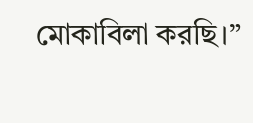মোকাবিলা করছি।”